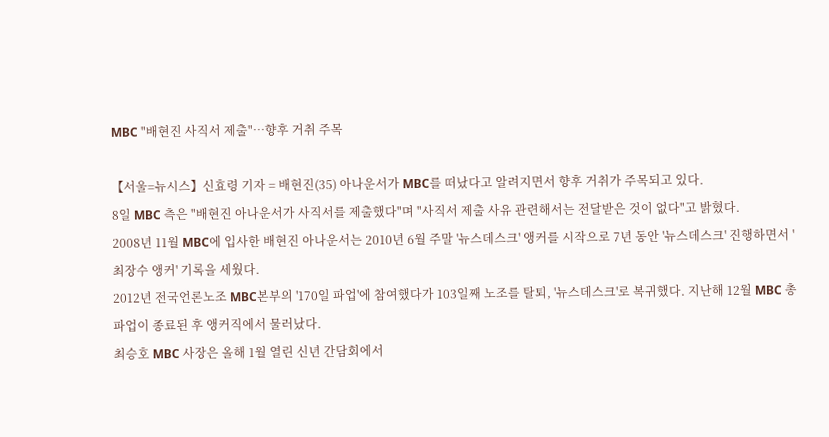MBC "배현진 사직서 제출"…향후 거취 주목

【서울=뉴시스】신효령 기자 = 배현진(35) 아나운서가 MBC를 떠났다고 알려지면서 향후 거취가 주목되고 있다.
8일 MBC 측은 "배현진 아나운서가 사직서를 제출했다"며 "사직서 제출 사유 관련해서는 전달받은 것이 없다"고 밝혔다.
2008년 11월 MBC에 입사한 배현진 아나운서는 2010년 6월 주말 '뉴스데스크' 앵커를 시작으로 7년 동안 '뉴스데스크' 진행하면서 '최장수 앵커' 기록을 세웠다.
2012년 전국언론노조 MBC본부의 '170일 파업'에 참여했다가 103일째 노조를 탈퇴, '뉴스데스크'로 복귀했다. 지난해 12월 MBC 총파업이 종료된 후 앵커직에서 물러났다.
최승호 MBC 사장은 올해 1월 열린 신년 간담회에서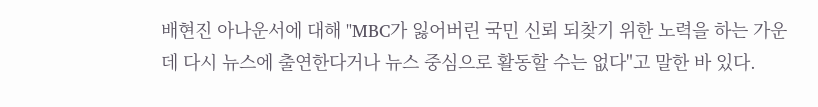배현진 아나운서에 대해 "MBC가 잃어버린 국민 신뢰 되찾기 위한 노력을 하는 가운데 다시 뉴스에 출연한다거나 뉴스 중심으로 활동할 수는 없다"고 말한 바 있다.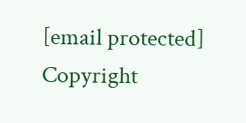[email protected]
Copyright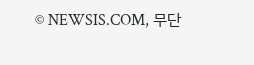© NEWSIS.COM, 무단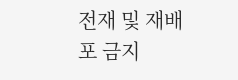전재 및 재배포 금지